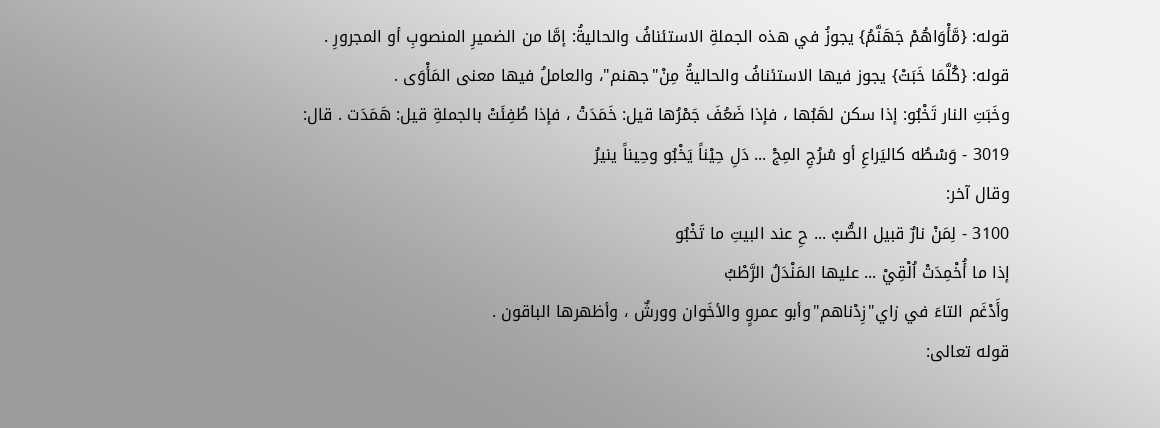قوله: {مَّأْوَاهُمْ جَهَنَّمُ} يجوزُ في هذه الجملةِ الاستئنافُ والحاليةُ: إمَّا من الضميرِ المنصوبِ أو المجرورِ .
قوله: {كُلَّمَا خَبَتْ} يجوز فيها الاستئنافُ والحاليةُ مِنْ"جهنم"، والعاملُ فيها معنى المَأْوَى .
وخَبَتِ النار تَخْبُو: إذا سكن لهَبُها ، فإذا ضَعُفَ جَمْرُها قيل: خَمَدَتْ ، فإذا طُفِئَتْ بالجملةِ قيل: هَمَدَت . قال:
3019 - وَسْطُه كاليَراعِ أو سُرُجِ المِجْ ... دَلِ حِيْناً يَخْبُو وحِيناً ينيرُ
وقال آخر:
3100 - لِمَنْ نارٌ قبيل الصُّبْ ... حِ عند البيتِ ما تَخْبُو
إذا ما أُخْمِدَتْ اُلْقِيْ ... عليها المَنْدَلُ الرَّطْبُ
وأَدْغَم التاءَ في زاي"زِدْناهم"وأبو عمروٍ والأخَوان وورشٌ ، وأظهرها الباقون .
قوله تعالى: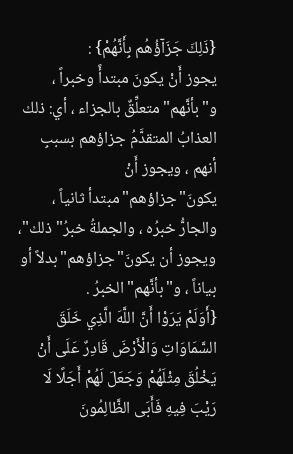{ذَلِكَ جَزَآؤُهُم بِأَنَّهُمْ} :
يجوز أَنْ يكونَ مبتدأً وخبراً ، و"بأنَّهم"متعلِّقٌ بالجزاء ، أي: ذلك العذابُ المتقدَّمُ جزاؤهم بسببِ أنهم ، ويجوز أَنْ يكونَ"جزاؤهم"مبتدأ ثانياً ، والجارُّ خبرُه ، والجملةُ خبرُ"ذلك"، ويجوز أن يكونَ"جزاؤهم"بدلاً أو بياناً ، و"بأنَّهم"الخبرُ .
{أَوَلَمْ يَرَوْا أَنَّ اللَّهَ الَّذِي خَلَقَ السَّمَاوَاتِ وَالْأَرْضَ قَادِرٌ عَلَى أَنْ يَخْلُقَ مِثْلَهُمْ وَجَعَلَ لَهُمْ أَجَلًا لَا رَيْبَ فِيهِ فَأَبَى الظَّالِمُونَ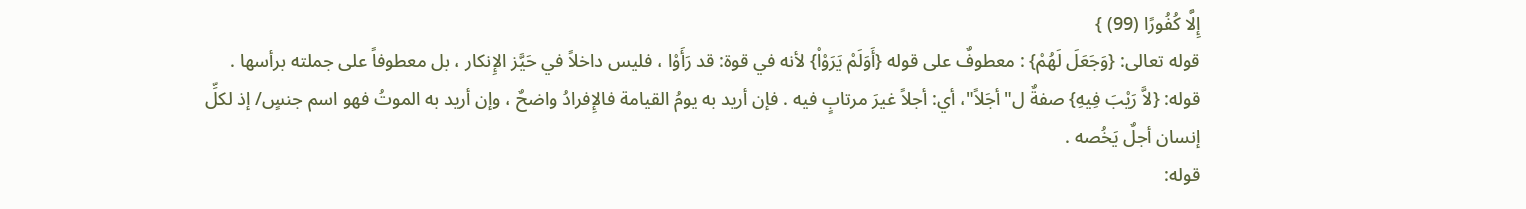إِلَّا كُفُورًا (99) }
قوله تعالى: {وَجَعَلَ لَهُمْ} : معطوفٌ على قوله {أَوَلَمْ يَرَوْاْ} لأنه في قوة: قد رَأَوْا ، فليس داخلاً في حَيَّز الإِنكار ، بل معطوفاً على جملته برأسها .
قوله: {لاَّ رَيْبَ فِيهِ} صفةٌ ل"أجَلاً"، أي: أجلاً غيرَ مرتابٍ فيه . فإن أريد به يومُ القيامة فالإِفرادُ واضحٌ ، وإن أريد به الموتُ فهو اسم جنسٍ/ إذ لكلِّ إنسان أجلٌ يَخُصه .
قوله: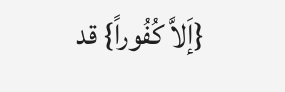{إَلاَّ كُفُوراً} قد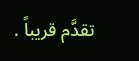تقدَّم قريباً .